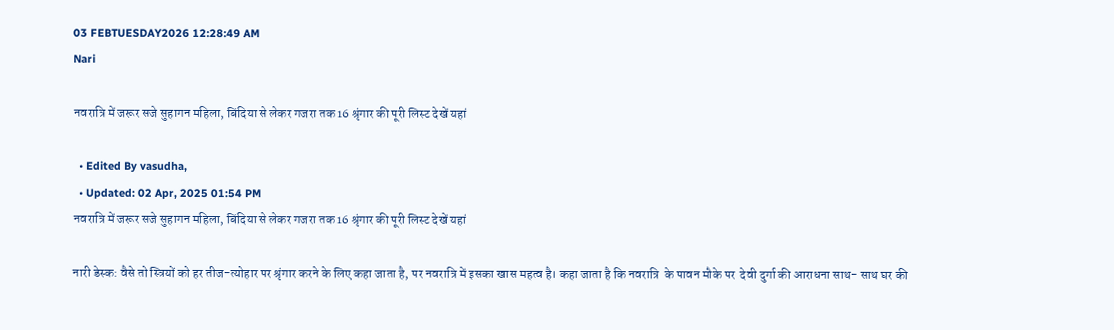03 FEBTUESDAY2026 12:28:49 AM
Nari

नवरात्रि में जरूर सजे सुहागन महिला, बिंदिया से लेकर गजरा तक 16 श्रृंगार की पूरी लिस्ट देखें यहां

  • Edited By vasudha,
  • Updated: 02 Apr, 2025 01:54 PM
नवरात्रि में जरूर सजे सुहागन महिला, बिंदिया से लेकर गजरा तक 16 श्रृंगार की पूरी लिस्ट देखें यहां

नारी डेस्क: वैसे तो स्त्रियों को हर तीज-त्योहार पर श्रृंगार करने के लिए कहा जाता है, पर नवरात्रि में इसका खास महत्व है। कहा जाता है कि नवरात्रि  के पावन मौके पर  देवी दुर्गा की आराधना साथ- साथ घर की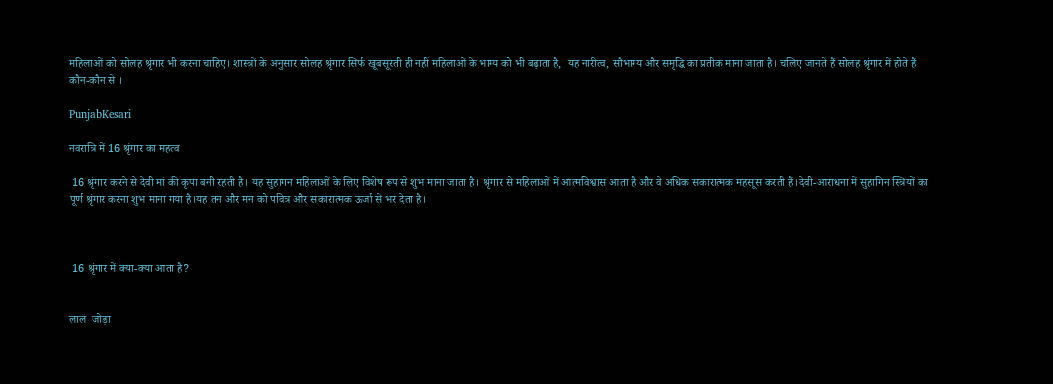महिलाओं को सोलह श्रृंगार भी करना चाहिए। शास्त्रों के अनुसार सोलह श्रृंगार सिर्फ खूबसूरती ही नहीं महिलाओं के भाग्य को भी बढ़ाता है,  यह नारीत्व, सौभाग्य और समृद्धि का प्रतीक माना जाता है। चलिए जानते हैं सोलह श्रृंगार में होते हैं कौन-कौन से ।

PunjabKesari

नवरात्रि में 16 श्रृंगार का महत्व

 16 श्रृंगार करने से देवी मां की कृपा बनी रहती है। यह सुहागन महिलाओं के लिए विशेष रूप से शुभ माना जाता है। श्रृंगार से महिलाओं में आत्मविश्वास आता है और वे अधिक सकारात्मक महसूस करती हैं।देवी-आराधना में सुहागिन स्त्रियों का पूर्ण श्रृंगार करना शुभ माना गया है।यह तन और मन को पवित्र और सकारात्मक ऊर्जा से भर देता है।



 16 श्रृंगार में क्या-क्या आता है?


लाल  जोड़ा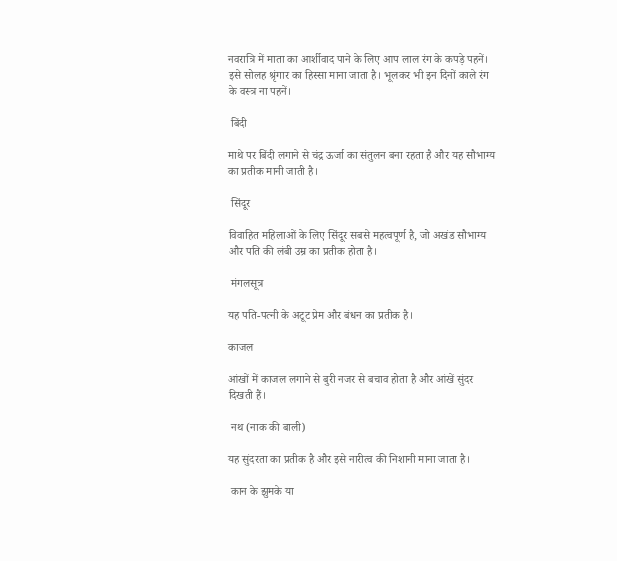नवरात्रि में माता का आर्शीवाद पाने के लिए आप लाल रंग के कपड़े पहनें। इसे सोलह श्रृंगार का हिस्सा माना जाता है। भूलकर भी इन दिनों काले रंग के वस्त्र ना पहनें।

 बिंदी

माथे पर बिंदी लगाने से चंद्र ऊर्जा का संतुलन बना रहता है और यह सौभाग्य का प्रतीक मानी जाती है।

 सिंदूर

विवाहित महिलाओं के लिए सिंदूर सबसे महत्वपूर्ण है, जो अखंड सौभाग्य और पति की लंबी उम्र का प्रतीक होता है।

 मंगलसूत्र

यह पति-पत्नी के अटूट प्रेम और बंधन का प्रतीक है।

काजल

आंखों में काजल लगाने से बुरी नजर से बचाव होता है और आंखें सुंदर दिखती हैं।

 नथ (नाक की बाली)

यह सुंदरता का प्रतीक है और इसे नारीत्व की निशानी माना जाता है।

 कान के झुमके या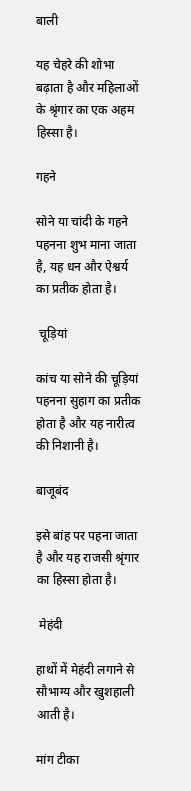बाली

यह चेहरे की शोभा बढ़ाता है और महिलाओं के श्रृंगार का एक अहम हिस्सा है।

गहने

सोने या चांदी के गहने पहनना शुभ माना जाता है, यह धन और ऐश्वर्य का प्रतीक होता है।

 चूड़ियां

कांच या सोने की चूड़ियां पहनना सुहाग का प्रतीक होता है और यह नारीत्व की निशानी है।

बाजूबंद

इसे बांह पर पहना जाता है और यह राजसी श्रृंगार का हिस्सा होता है।

 मेहंदी

हाथों में मेहंदी लगाने से सौभाग्य और खुशहाली आती है।

मांग टीका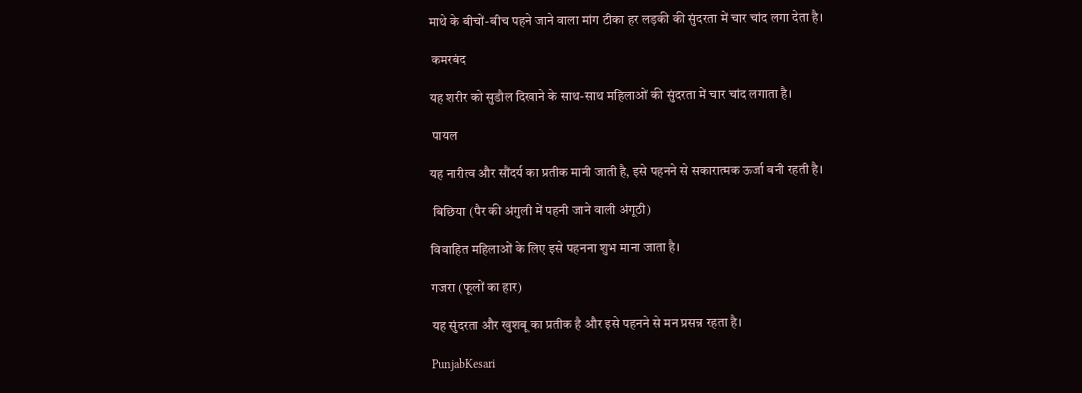माथे के बीचों-बीच पहने जाने वाला मांग टीका हर लड़की की सुंदरता में चार चांद लगा देता है।

 कमरबंद

यह शरीर को सुडौल दिखाने के साथ-साथ महिलाओं की सुंदरता में चार चांद लगाता है।

 पायल

यह नारीत्व और सौंदर्य का प्रतीक मानी जाती है, इसे पहनने से सकारात्मक ऊर्जा बनी रहती है।

 बिछिया (पैर की अंगुली में पहनी जाने वाली अंगूठी)

विवाहित महिलाओं के लिए इसे पहनना शुभ माना जाता है।

गजरा (फूलों का हार)

यह सुंदरता और खुशबू का प्रतीक है और इसे पहनने से मन प्रसन्न रहता है।

PunjabKesari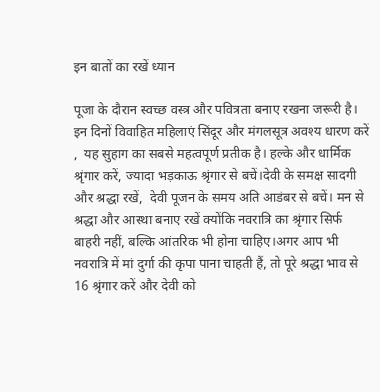इन बातों का रखें ध्यान

पूजा के दौरान स्वच्छ वस्त्र और पवित्रता बनाए रखना जरूरी है। इन दिनों विवाहित महिलाएं सिंदूर और मंगलसूत्र अवश्य धारण करें ,  यह सुहाग का सबसे महत्वपूर्ण प्रतीक है। हल्के और धार्मिक श्रृंगार करें, ज्यादा भड़काऊ श्रृंगार से बचें।देवी के समक्ष सादगी और श्रद्धा रखें,  देवी पूजन के समय अति आडंबर से बचें। मन से श्रद्धा और आस्था बनाए रखें क्योंकि नवरात्रि का श्रृंगार सिर्फ बाहरी नहीं, बल्कि आंतरिक भी होना चाहिए।अगर आप भी नवरात्रि में मां दुर्गा की कृपा पाना चाहती हैं, तो पूरे श्रद्धा भाव से 16 श्रृंगार करें और देवी को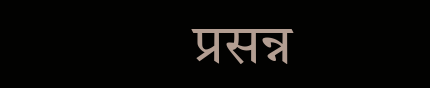प्रसन्न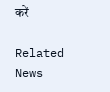करें

Related News